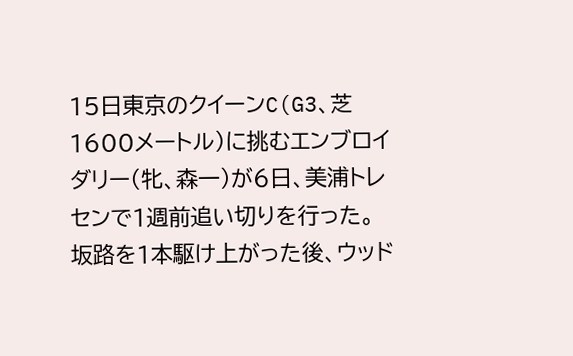15日東京のクイーンC(G3、芝1600メートル)に挑むエンブロイダリー(牝、森一)が6日、美浦トレセンで1週前追い切りを行った。
坂路を1本駆け上がった後、ウッド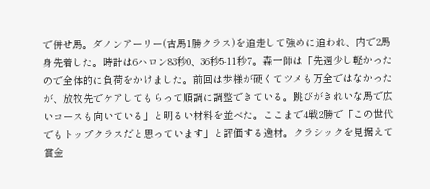で併せ馬。ダノンアーリー(古馬1勝クラス)を追走して強めに追われ、内で2馬身先着した。時計は6ハロン83秒0、36秒5-11秒7。森一師は「先週少し軽かったので全体的に負荷をかけました。前回は歩様が硬くてツメも万全ではなかったが、放牧先でケアしてもらって順調に調整できている。跳びがきれいな馬で広いコースも向いている」と明るい材料を並べた。ここまで4戦2勝で「この世代でもトップクラスだと思っています」と評価する逸材。クラシックを見据えて賞金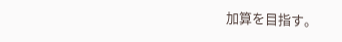加算を目指す。